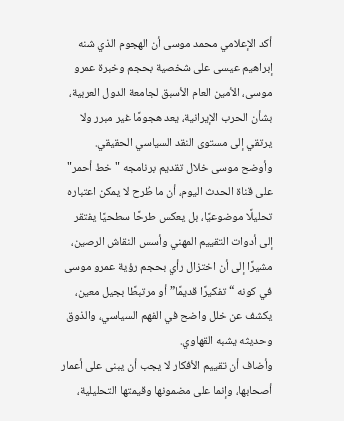أكد الإعلامي محمد موسى أن الهجوم الذي شنه إبراهيم عيسى على شخصية بحجم وخبرة عمرو موسى، الأمين العام الأسبق لجامعة الدول العربية، بشأن الحرب الإيرانية، يعد هجومًا غير مبرر ولا يرتقي إلى مستوى النقد السياسي الحقيقي.
وأوضح موسى خلال تقديم برنامجه "خط أحمر" على قناة الحدث اليوم، أن ما طُرح لا يمكن اعتباره تحليلًا موضوعيًا، بل يعكس طرحًا سطحيًا يفتقر إلى أدوات التقييم المهني وأسس النقاش الرصين، مشيرًا إلى أن اختزال رأي بحجم رؤية عمرو موسى في كونه “تفكيرًا قديمًا” أو مرتبطًا بجيل معين، يكشف عن خلل واضح في الفهم السياسي، والذوق وحديثه يشبه القهاوي.
وأضاف أن تقييم الأفكار لا يجب أن يبنى على أعمار أصحابها، وإنما على مضمونها وقيمتها التحليلية،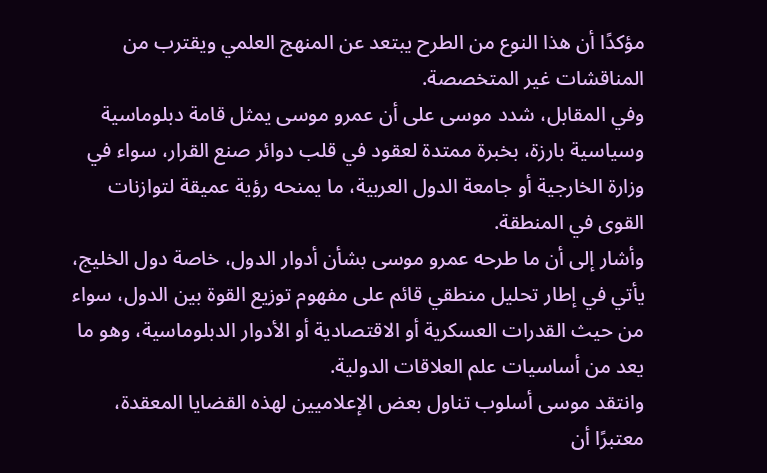مؤكدًا أن هذا النوع من الطرح يبتعد عن المنهج العلمي ويقترب من المناقشات غير المتخصصة.
وفي المقابل، شدد موسى على أن عمرو موسى يمثل قامة دبلوماسية وسياسية بارزة، بخبرة ممتدة لعقود في قلب دوائر صنع القرار، سواء في وزارة الخارجية أو جامعة الدول العربية، ما يمنحه رؤية عميقة لتوازنات القوى في المنطقة.
وأشار إلى أن ما طرحه عمرو موسى بشأن أدوار الدول، خاصة دول الخليج، يأتي في إطار تحليل منطقي قائم على مفهوم توزيع القوة بين الدول، سواء من حيث القدرات العسكرية أو الاقتصادية أو الأدوار الدبلوماسية، وهو ما يعد من أساسيات علم العلاقات الدولية.
وانتقد موسى أسلوب تناول بعض الإعلاميين لهذه القضايا المعقدة، معتبرًا أن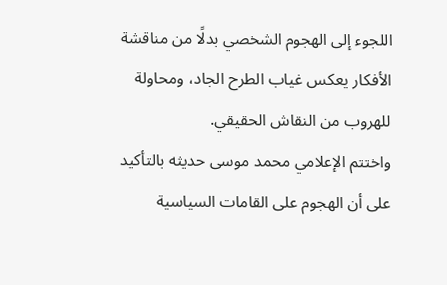اللجوء إلى الهجوم الشخصي بدلًا من مناقشة الأفكار يعكس غياب الطرح الجاد، ومحاولة للهروب من النقاش الحقيقي.
واختتم الإعلامي محمد موسى حديثه بالتأكيد على أن الهجوم على القامات السياسية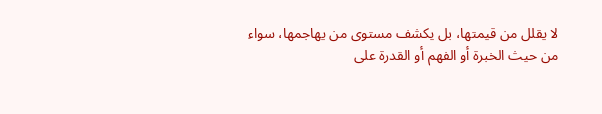لا يقلل من قيمتها، بل يكشف مستوى من يهاجمها، سواء من حيث الخبرة أو الفهم أو القدرة على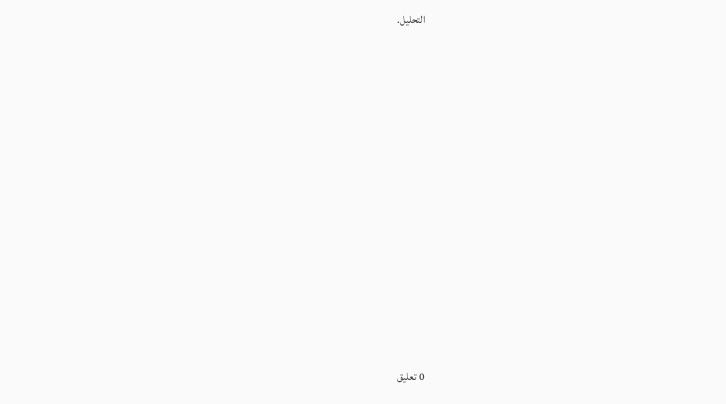التحليل.
















0 تعليق